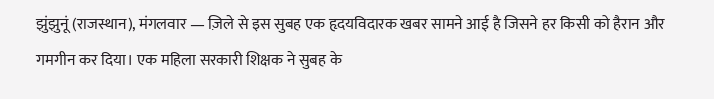झुंझुनूं (राजस्थान), मंगलवार — ज़िले से इस सुबह एक हृदयविदारक खबर सामने आई है जिसने हर किसी को हैरान और गमगीन कर दिया। एक महिला सरकारी शिक्षक ने सुबह के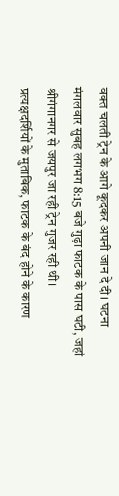वक्त चलती ट्रेन के आगे कूदकर अपनी जान दे दी। घटना मंगलवार सुबह लगभग 8:15 बजे गुढ़ा फाटक के पास घटी, जहां श्रीगंगानगर से जयपुर जा रही ट्रेन गुजर रही थी।
प्रत्यक्षदर्शियों के मुताबिक, फाटक के बंद होने के कारण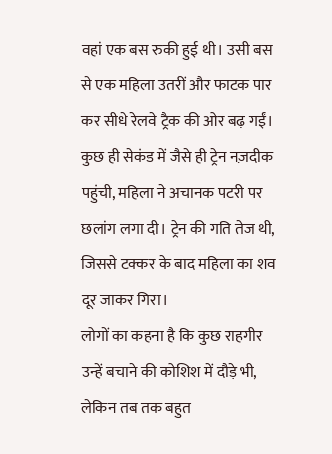वहां एक बस रुकी हुई थी। उसी बस से एक महिला उतरीं और फाटक पार कर सीधे रेलवे ट्रैक की ओर बढ़ गईं। कुछ ही सेकंड में जैसे ही ट्रेन नज़दीक पहुंची, महिला ने अचानक पटरी पर छलांग लगा दी। ट्रेन की गति तेज थी, जिससे टक्कर के बाद महिला का शव दूर जाकर गिरा।
लोगों का कहना है कि कुछ राहगीर उन्हें बचाने की कोशिश में दौड़े भी, लेकिन तब तक बहुत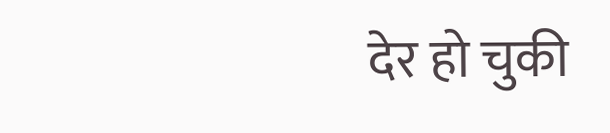देर हो चुकी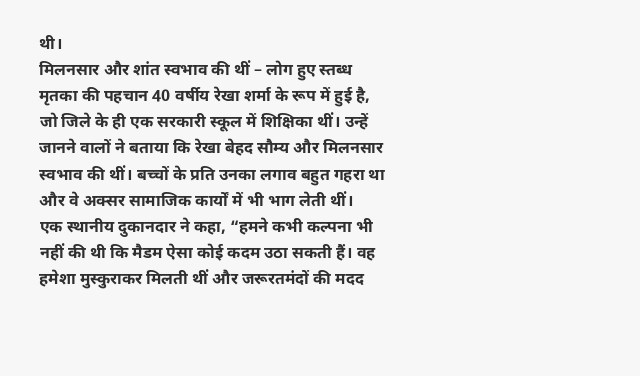थी।
मिलनसार और शांत स्वभाव की थीं – लोग हुए स्तब्ध
मृतका की पहचान 40 वर्षीय रेखा शर्मा के रूप में हुई है, जो जिले के ही एक सरकारी स्कूल में शिक्षिका थीं। उन्हें जानने वालों ने बताया कि रेखा बेहद सौम्य और मिलनसार स्वभाव की थीं। बच्चों के प्रति उनका लगाव बहुत गहरा था और वे अक्सर सामाजिक कार्यों में भी भाग लेती थीं।
एक स्थानीय दुकानदार ने कहा, “हमने कभी कल्पना भी नहीं की थी कि मैडम ऐसा कोई कदम उठा सकती हैं। वह हमेशा मुस्कुराकर मिलती थीं और जरूरतमंदों की मदद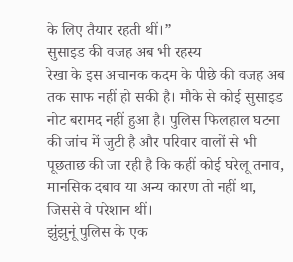के लिए तैयार रहती थीं।”
सुसाइड की वजह अब भी रहस्य
रेखा के इस अचानक कदम के पीछे की वजह अब तक साफ नहीं हो सकी है। मौके से कोई सुसाइड नोट बरामद नहीं हुआ है। पुलिस फिलहाल घटना की जांच में जुटी है और परिवार वालों से भी पूछताछ की जा रही है कि कहीं कोई घरेलू तनाव, मानसिक दबाव या अन्य कारण तो नहीं था, जिससे वे परेशान थीं।
झुंझुनूं पुलिस के एक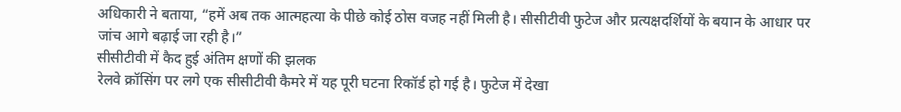अधिकारी ने बताया, “हमें अब तक आत्महत्या के पीछे कोई ठोस वजह नहीं मिली है। सीसीटीवी फुटेज और प्रत्यक्षदर्शियों के बयान के आधार पर जांच आगे बढ़ाई जा रही है।”
सीसीटीवी में कैद हुई अंतिम क्षणों की झलक
रेलवे क्रॉसिंग पर लगे एक सीसीटीवी कैमरे में यह पूरी घटना रिकॉर्ड हो गई है। फुटेज में देखा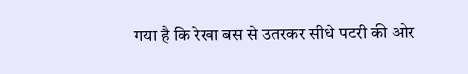गया है कि रेखा बस से उतरकर सीधे पटरी की ओर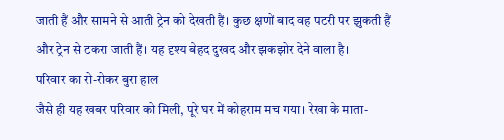जाती हैं और सामने से आती ट्रेन को देखती हैं। कुछ क्षणों बाद वह पटरी पर झुकती हैं और ट्रेन से टकरा जाती हैं। यह दृश्य बेहद दुखद और झकझोर देने वाला है।
परिवार का रो-रोकर बुरा हाल
जैसे ही यह खबर परिवार को मिली, पूरे घर में कोहराम मच गया। रेखा के माता-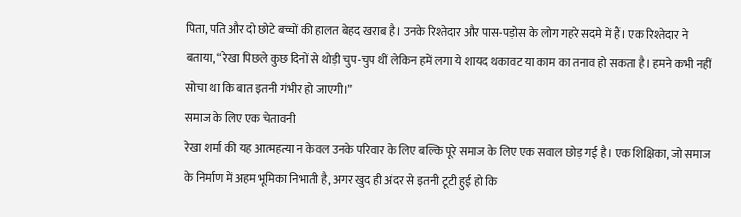पिता, पति और दो छोटे बच्चों की हालत बेहद खराब है। उनके रिश्तेदार और पास-पड़ोस के लोग गहरे सदमे में हैं। एक रिश्तेदार ने बताया, “रेखा पिछले कुछ दिनों से थोड़ी चुप-चुप थीं लेकिन हमें लगा ये शायद थकावट या काम का तनाव हो सकता है। हमने कभी नहीं सोचा था कि बात इतनी गंभीर हो जाएगी।”
समाज के लिए एक चेतावनी
रेखा शर्मा की यह आत्महत्या न केवल उनके परिवार के लिए बल्कि पूरे समाज के लिए एक सवाल छोड़ गई है। एक शिक्षिका, जो समाज के निर्माण में अहम भूमिका निभाती है, अगर खुद ही अंदर से इतनी टूटी हुई हो कि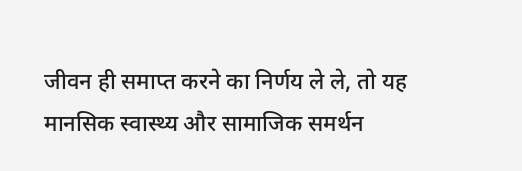जीवन ही समाप्त करने का निर्णय ले ले, तो यह मानसिक स्वास्थ्य और सामाजिक समर्थन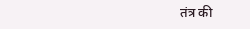तंत्र की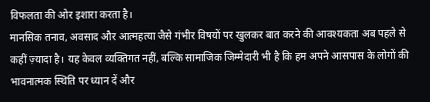विफलता की ओर इशारा करता है।
मानसिक तनाव, अवसाद और आत्महत्या जैसे गंभीर विषयों पर खुलकर बात करने की आवश्यकता अब पहले से कहीं ज़्यादा है। यह केवल व्यक्तिगत नहीं, बल्कि सामाजिक जिम्मेदारी भी है कि हम अपने आसपास के लोगों की भावनात्मक स्थिति पर ध्यान दें और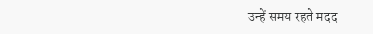उन्हें समय रहते मदद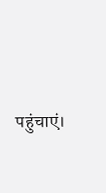पहुंचाएं।